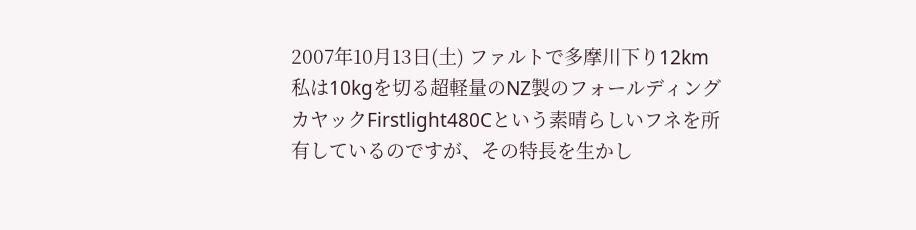2007年10月13日(土) ファルトで多摩川下り12km
私は10kgを切る超軽量のNZ製のフォールディングカヤックFirstlight480Cという素晴らしいフネを所有しているのですが、その特長を生かし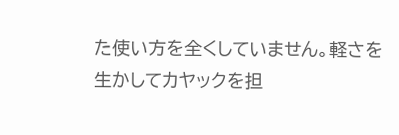た使い方を全くしていません。軽さを生かしてカヤックを担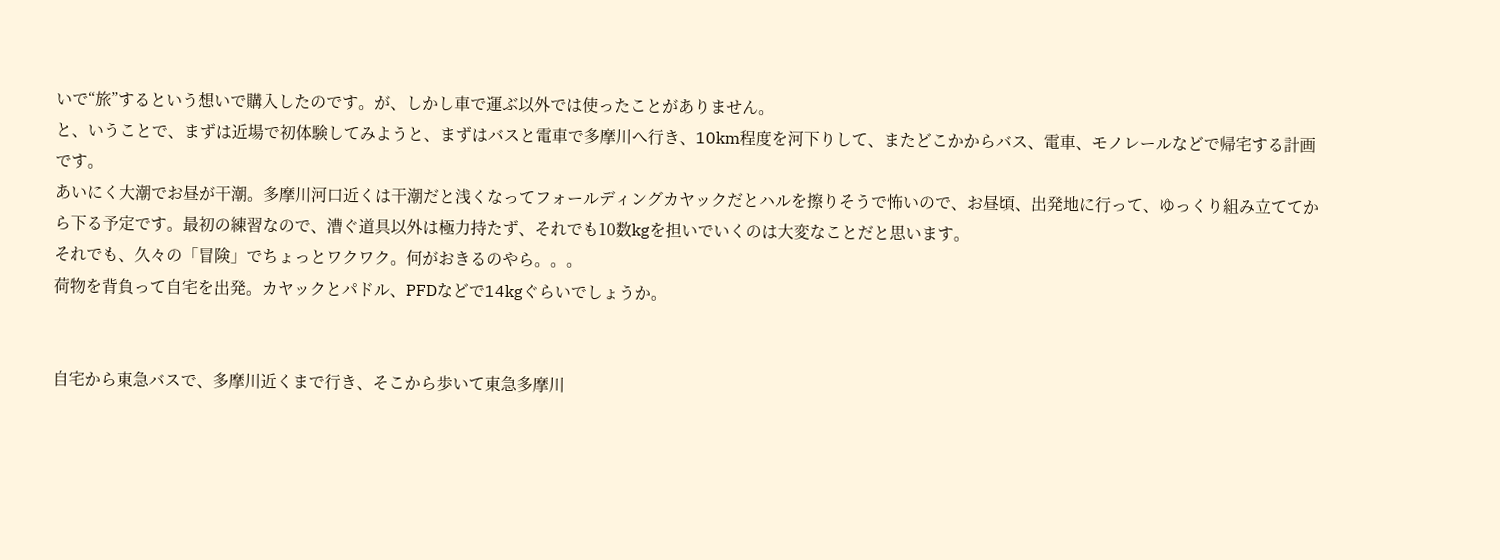いで“旅”するという想いで購入したのです。が、しかし車で運ぶ以外では使ったことがありません。
と、いうことで、まずは近場で初体験してみようと、まずはバスと電車で多摩川へ行き、10km程度を河下りして、またどこかからバス、電車、モノレールなどで帰宅する計画です。
あいにく大潮でお昼が干潮。多摩川河口近くは干潮だと浅くなってフォールディングカヤックだとハルを擦りそうで怖いので、お昼頃、出発地に行って、ゆっくり組み立ててから下る予定です。最初の練習なので、漕ぐ道具以外は極力持たず、それでも10数kgを担いでいくのは大変なことだと思います。
それでも、久々の「冒険」でちょっとワクワク。何がおきるのやら。。。
荷物を背負って自宅を出発。カヤックとパドル、PFDなどで14kgぐらいでしょうか。


自宅から東急バスで、多摩川近くまで行き、そこから歩いて東急多摩川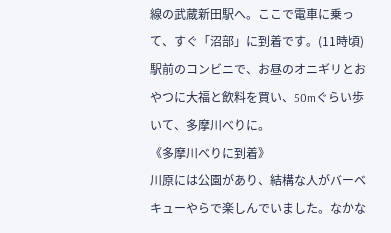線の武蔵新田駅へ。ここで電車に乗って、すぐ「沼部」に到着です。(11時頃)
駅前のコンビニで、お昼のオニギリとおやつに大福と飲料を買い、50mぐらい歩いて、多摩川べりに。
《多摩川べりに到着》
川原には公園があり、結構な人がバーベキューやらで楽しんでいました。なかな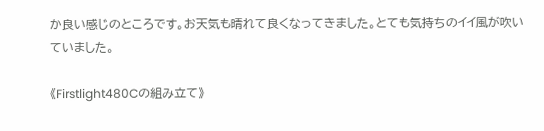か良い感じのところです。お天気も晴れて良くなってきました。とても気持ちのイイ風が吹いていました。

《Firstlight480Cの組み立て》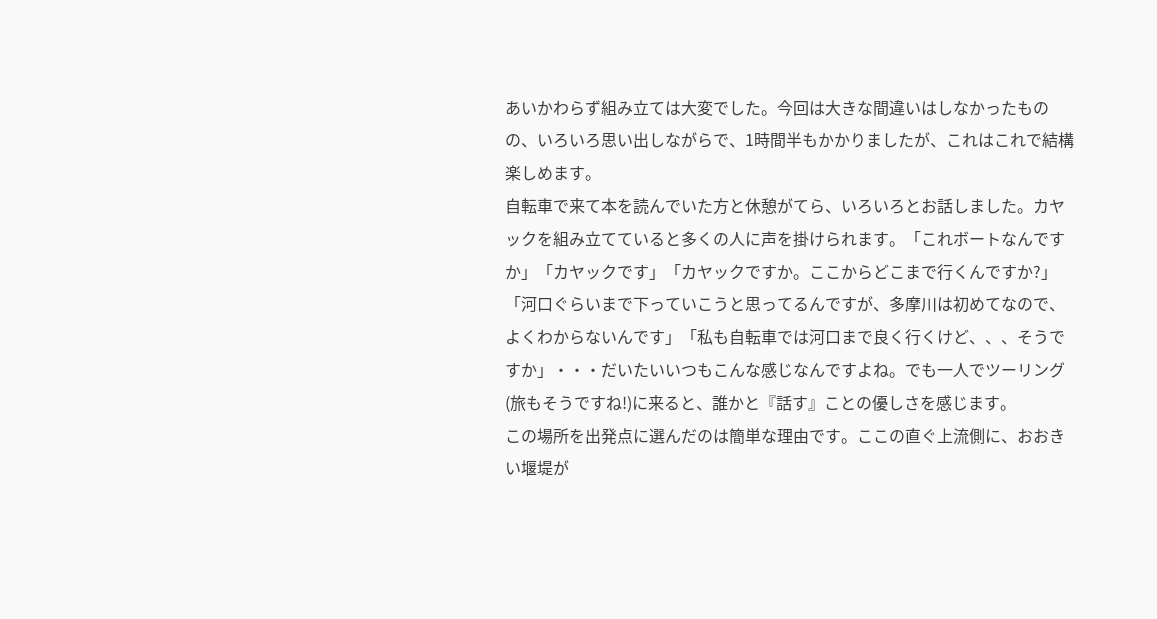あいかわらず組み立ては大変でした。今回は大きな間違いはしなかったものの、いろいろ思い出しながらで、1時間半もかかりましたが、これはこれで結構楽しめます。
自転車で来て本を読んでいた方と休憩がてら、いろいろとお話しました。カヤックを組み立てていると多くの人に声を掛けられます。「これボートなんですか」「カヤックです」「カヤックですか。ここからどこまで行くんですか?」「河口ぐらいまで下っていこうと思ってるんですが、多摩川は初めてなので、よくわからないんです」「私も自転車では河口まで良く行くけど、、、そうですか」・・・だいたいいつもこんな感じなんですよね。でも一人でツーリング(旅もそうですね!)に来ると、誰かと『話す』ことの優しさを感じます。
この場所を出発点に選んだのは簡単な理由です。ここの直ぐ上流側に、おおきい堰堤が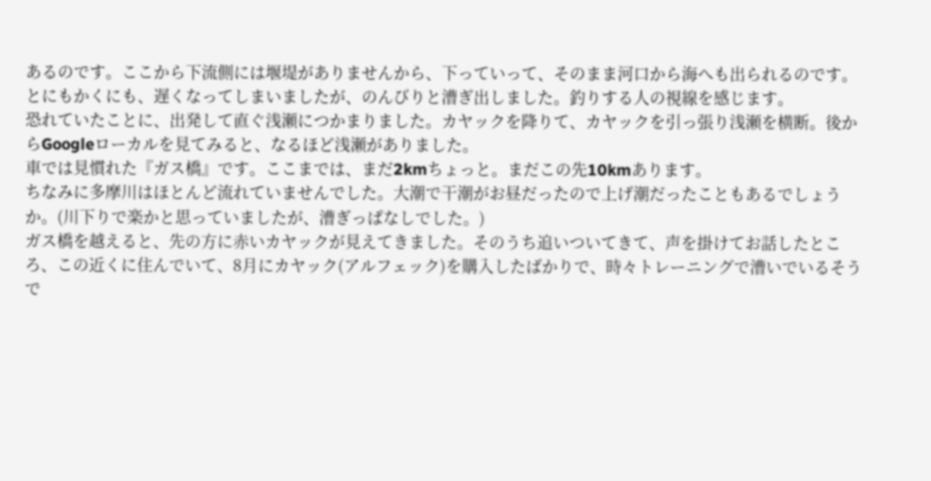あるのです。ここから下流側には堰堤がありませんから、下っていって、そのまま河口から海へも出られるのです。
とにもかくにも、遅くなってしまいましたが、のんびりと漕ぎ出しました。釣りする人の視線を感じます。
恐れていたことに、出発して直ぐ浅瀬につかまりました。カヤックを降りて、カヤックを引っ張り浅瀬を横断。後からGoogleローカルを見てみると、なるほど浅瀬がありました。
車では見慣れた『ガス橋』です。ここまでは、まだ2kmちょっと。まだこの先10kmあります。
ちなみに多摩川はほとんど流れていませんでした。大潮で干潮がお昼だったので上げ潮だったこともあるでしょうか。(川下りで楽かと思っていましたが、漕ぎっぱなしでした。)
ガス橋を越えると、先の方に赤いカヤックが見えてきました。そのうち追いついてきて、声を掛けてお話したところ、この近くに住んでいて、8月にカヤック(アルフェック)を購入したばかりで、時々トレーニングで漕いでいるそうで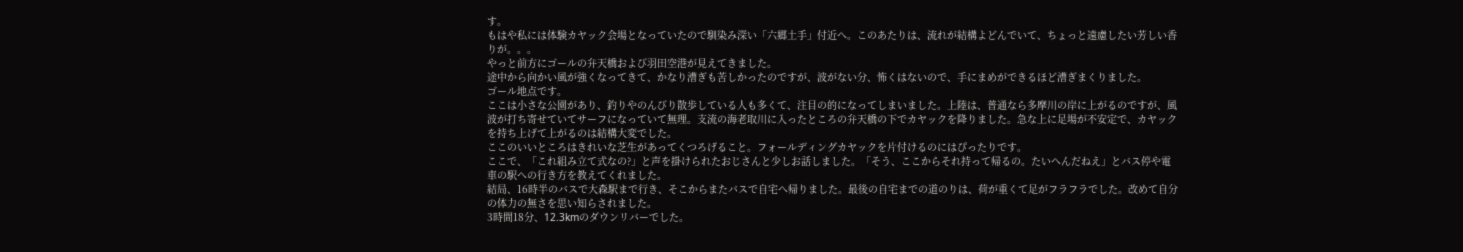す。
もはや私には体験カヤック会場となっていたので馴染み深い「六郷土手」付近へ。このあたりは、流れが結構よどんでいて、ちょっと遠慮したい芳しい香りが。。。
やっと前方にゴールの弁天橋および羽田空港が見えてきました。
途中から向かい風が強くなってきて、かなり漕ぎも苦しかったのですが、波がない分、怖くはないので、手にまめができるほど漕ぎまくりました。
ゴール地点です。
ここは小さな公園があり、釣りやのんびり散歩している人も多くて、注目の的になってしまいました。上陸は、普通なら多摩川の岸に上がるのですが、風波が打ち寄せていてサーフになっていて無理。支流の海老取川に入ったところの弁天橋の下でカヤックを降りました。急な上に足場が不安定で、カヤックを持ち上げて上がるのは結構大変でした。
ここのいいところはきれいな芝生があってくつろげること。フォールディングカヤックを片付けるのにはぴったりです。
ここで、「これ組み立て式なの?」と声を掛けられたおじさんと少しお話しました。「そう、ここからそれ持って帰るの。たいへんだねえ」とバス停や電車の駅への行き方を教えてくれました。
結局、16時半のバスで大森駅まで行き、そこからまたバスで自宅へ帰りました。最後の自宅までの道のりは、荷が重くて足がフラフラでした。改めて自分の体力の無さを思い知らされました。
3時間18分、12.3kmのダウンリバーでした。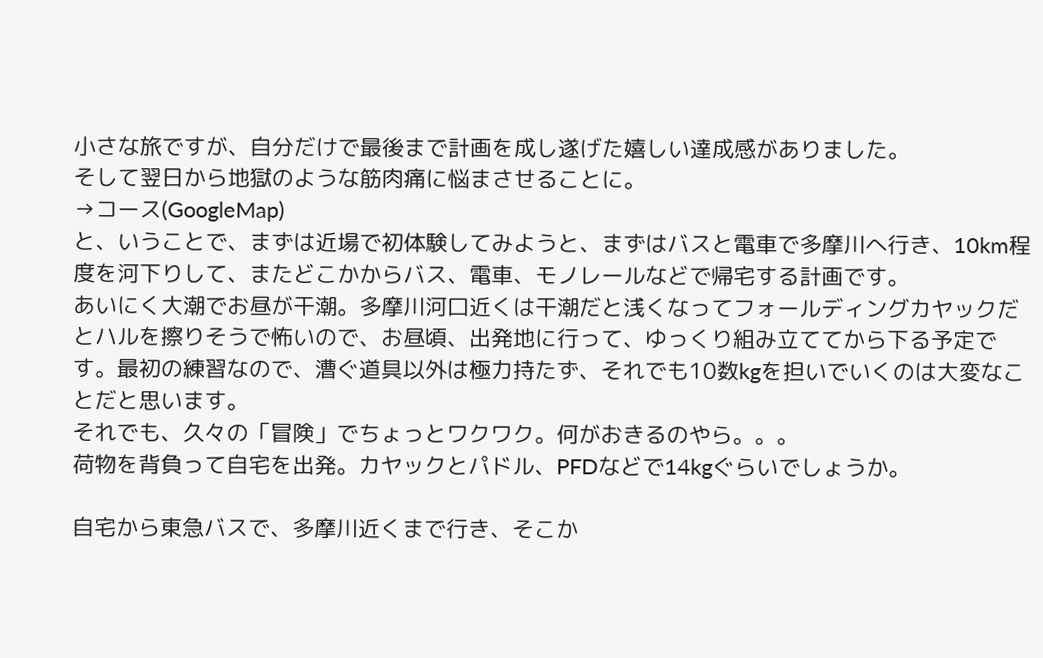小さな旅ですが、自分だけで最後まで計画を成し遂げた嬉しい達成感がありました。
そして翌日から地獄のような筋肉痛に悩まさせることに。
→コース(GoogleMap)
と、いうことで、まずは近場で初体験してみようと、まずはバスと電車で多摩川へ行き、10km程度を河下りして、またどこかからバス、電車、モノレールなどで帰宅する計画です。
あいにく大潮でお昼が干潮。多摩川河口近くは干潮だと浅くなってフォールディングカヤックだとハルを擦りそうで怖いので、お昼頃、出発地に行って、ゆっくり組み立ててから下る予定です。最初の練習なので、漕ぐ道具以外は極力持たず、それでも10数kgを担いでいくのは大変なことだと思います。
それでも、久々の「冒険」でちょっとワクワク。何がおきるのやら。。。
荷物を背負って自宅を出発。カヤックとパドル、PFDなどで14kgぐらいでしょうか。

自宅から東急バスで、多摩川近くまで行き、そこか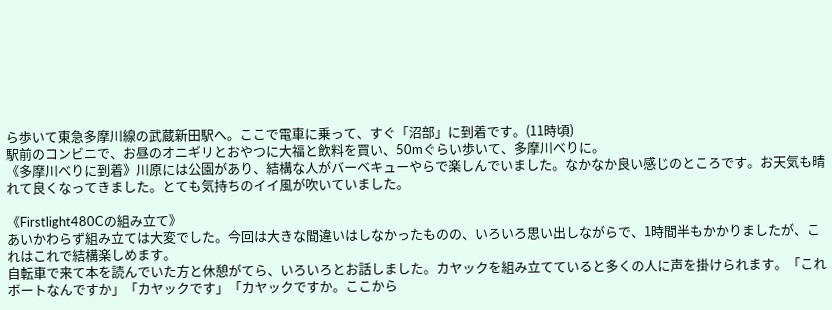ら歩いて東急多摩川線の武蔵新田駅へ。ここで電車に乗って、すぐ「沼部」に到着です。(11時頃)
駅前のコンビニで、お昼のオニギリとおやつに大福と飲料を買い、50mぐらい歩いて、多摩川べりに。
《多摩川べりに到着》川原には公園があり、結構な人がバーベキューやらで楽しんでいました。なかなか良い感じのところです。お天気も晴れて良くなってきました。とても気持ちのイイ風が吹いていました。

《Firstlight480Cの組み立て》
あいかわらず組み立ては大変でした。今回は大きな間違いはしなかったものの、いろいろ思い出しながらで、1時間半もかかりましたが、これはこれで結構楽しめます。
自転車で来て本を読んでいた方と休憩がてら、いろいろとお話しました。カヤックを組み立てていると多くの人に声を掛けられます。「これボートなんですか」「カヤックです」「カヤックですか。ここから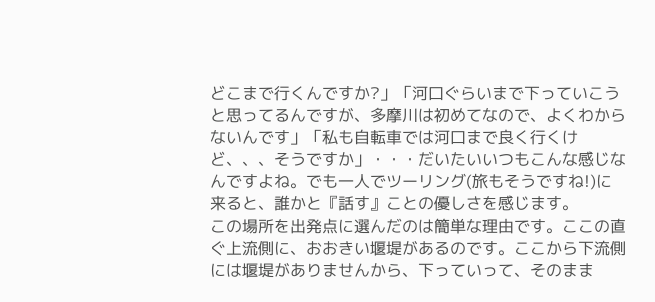どこまで行くんですか?」「河口ぐらいまで下っていこうと思ってるんですが、多摩川は初めてなので、よくわからないんです」「私も自転車では河口まで良く行くけど、、、そうですか」・・・だいたいいつもこんな感じなんですよね。でも一人でツーリング(旅もそうですね!)に来ると、誰かと『話す』ことの優しさを感じます。
この場所を出発点に選んだのは簡単な理由です。ここの直ぐ上流側に、おおきい堰堤があるのです。ここから下流側には堰堤がありませんから、下っていって、そのまま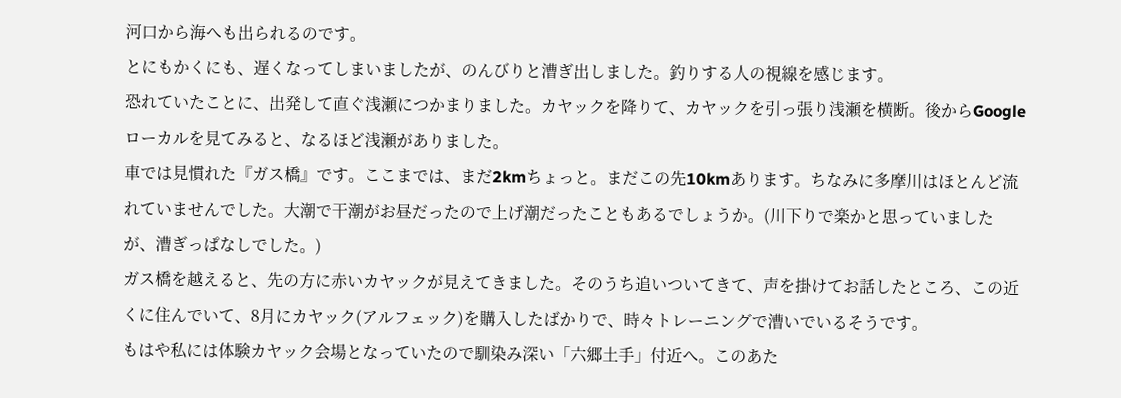河口から海へも出られるのです。
とにもかくにも、遅くなってしまいましたが、のんびりと漕ぎ出しました。釣りする人の視線を感じます。
恐れていたことに、出発して直ぐ浅瀬につかまりました。カヤックを降りて、カヤックを引っ張り浅瀬を横断。後からGoogleローカルを見てみると、なるほど浅瀬がありました。
車では見慣れた『ガス橋』です。ここまでは、まだ2kmちょっと。まだこの先10kmあります。ちなみに多摩川はほとんど流れていませんでした。大潮で干潮がお昼だったので上げ潮だったこともあるでしょうか。(川下りで楽かと思っていましたが、漕ぎっぱなしでした。)
ガス橋を越えると、先の方に赤いカヤックが見えてきました。そのうち追いついてきて、声を掛けてお話したところ、この近くに住んでいて、8月にカヤック(アルフェック)を購入したばかりで、時々トレーニングで漕いでいるそうです。
もはや私には体験カヤック会場となっていたので馴染み深い「六郷土手」付近へ。このあた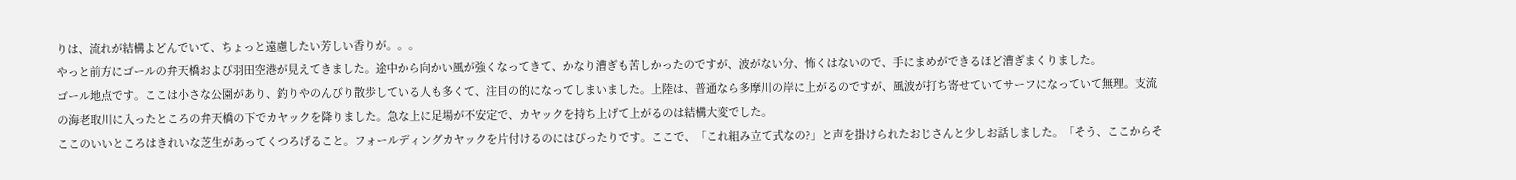りは、流れが結構よどんでいて、ちょっと遠慮したい芳しい香りが。。。
やっと前方にゴールの弁天橋および羽田空港が見えてきました。途中から向かい風が強くなってきて、かなり漕ぎも苦しかったのですが、波がない分、怖くはないので、手にまめができるほど漕ぎまくりました。
ゴール地点です。ここは小さな公園があり、釣りやのんびり散歩している人も多くて、注目の的になってしまいました。上陸は、普通なら多摩川の岸に上がるのですが、風波が打ち寄せていてサーフになっていて無理。支流の海老取川に入ったところの弁天橋の下でカヤックを降りました。急な上に足場が不安定で、カヤックを持ち上げて上がるのは結構大変でした。
ここのいいところはきれいな芝生があってくつろげること。フォールディングカヤックを片付けるのにはぴったりです。ここで、「これ組み立て式なの?」と声を掛けられたおじさんと少しお話しました。「そう、ここからそ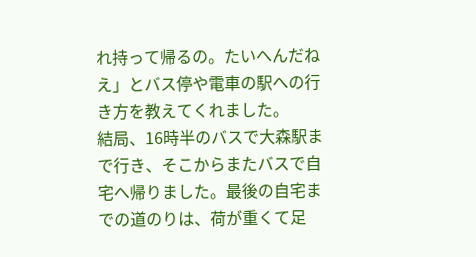れ持って帰るの。たいへんだねえ」とバス停や電車の駅への行き方を教えてくれました。
結局、16時半のバスで大森駅まで行き、そこからまたバスで自宅へ帰りました。最後の自宅までの道のりは、荷が重くて足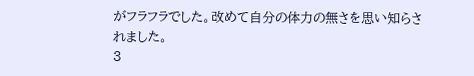がフラフラでした。改めて自分の体力の無さを思い知らされました。
3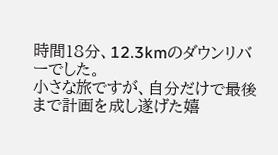時間18分、12.3kmのダウンリバーでした。
小さな旅ですが、自分だけで最後まで計画を成し遂げた嬉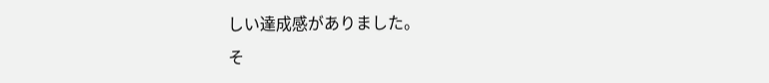しい達成感がありました。
そ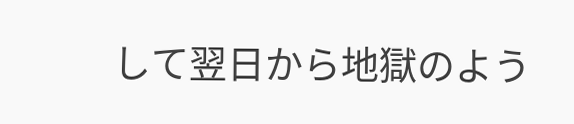して翌日から地獄のよう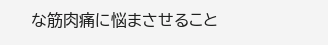な筋肉痛に悩まさせること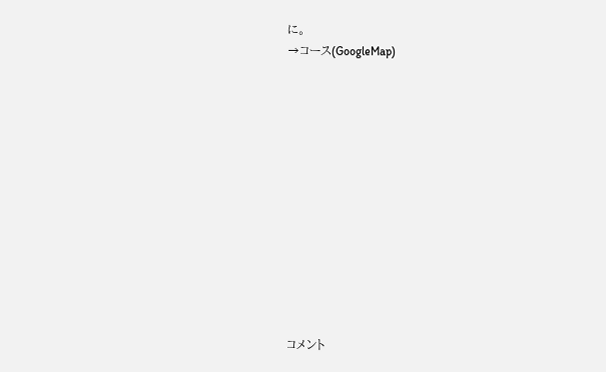に。
→コース(GoogleMap)













コメント